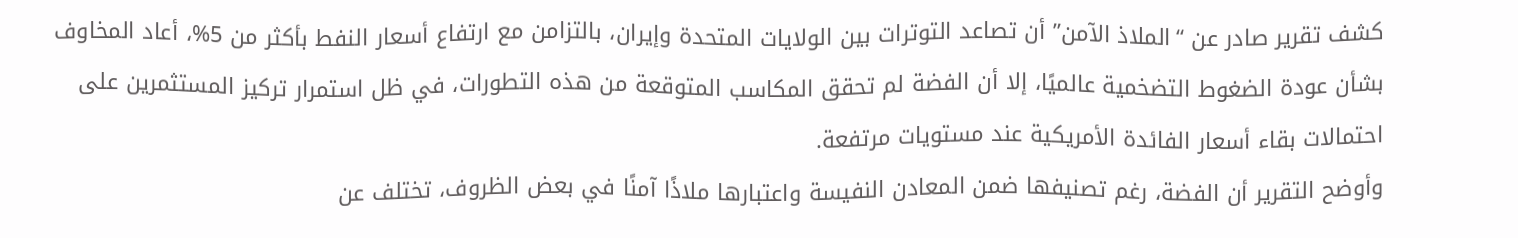كشف تقرير صادر عن “الملاذ الآمن” أن تصاعد التوترات بين الولايات المتحدة وإيران، بالتزامن مع ارتفاع أسعار النفط بأكثر من 5%، أعاد المخاوف بشأن عودة الضغوط التضخمية عالميًا، إلا أن الفضة لم تحقق المكاسب المتوقعة من هذه التطورات، في ظل استمرار تركيز المستثمرين على احتمالات بقاء أسعار الفائدة الأمريكية عند مستويات مرتفعة.
وأوضح التقرير أن الفضة، رغم تصنيفها ضمن المعادن النفيسة واعتبارها ملاذًا آمنًا في بعض الظروف، تختلف عن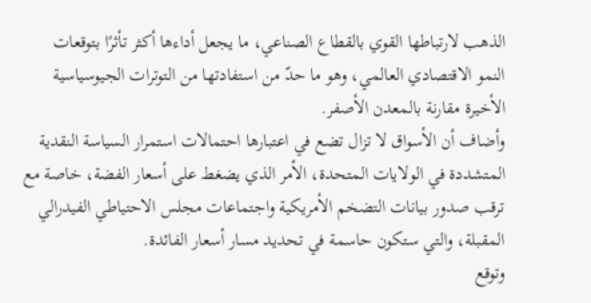الذهب لارتباطها القوي بالقطاع الصناعي، ما يجعل أداءها أكثر تأثرًا بتوقعات النمو الاقتصادي العالمي، وهو ما حدّ من استفادتها من التوترات الجيوسياسية الأخيرة مقارنة بالمعدن الأصفر.
وأضاف أن الأسواق لا تزال تضع في اعتبارها احتمالات استمرار السياسة النقدية المتشددة في الولايات المتحدة، الأمر الذي يضغط على أسعار الفضة، خاصة مع ترقب صدور بيانات التضخم الأمريكية واجتماعات مجلس الاحتياطي الفيدرالي المقبلة، والتي ستكون حاسمة في تحديد مسار أسعار الفائدة.
وتوقع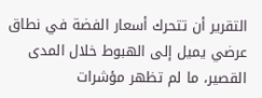التقرير أن تتحرك أسعار الفضة في نطاق عرضي يميل إلى الهبوط خلال المدى القصير، ما لم تظهر مؤشرات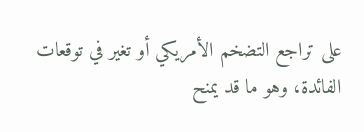على تراجع التضخم الأمريكي أو تغير في توقعات الفائدة، وهو ما قد يمنح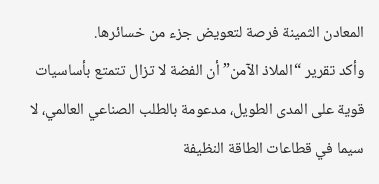المعادن الثمينة فرصة لتعويض جزء من خسائرها.
وأكد تقرير “الملاذ الآمن” أن الفضة لا تزال تتمتع بأساسيات قوية على المدى الطويل، مدعومة بالطلب الصناعي العالمي، لا سيما في قطاعات الطاقة النظيفة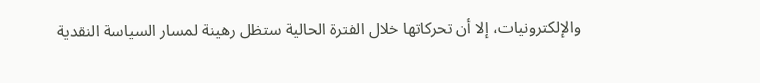والإلكترونيات، إلا أن تحركاتها خلال الفترة الحالية ستظل رهينة لمسار السياسة النقدية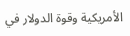الأمريكية وقوة الدولار في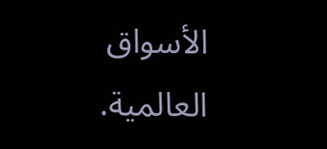الأسواق العالمية.